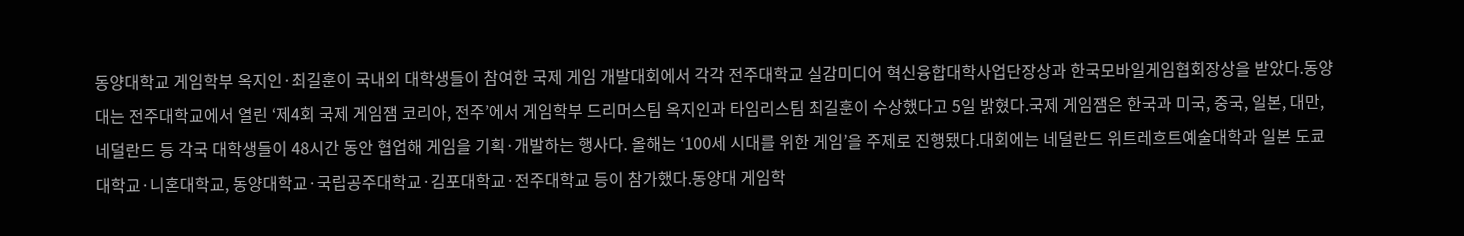동양대학교 게임학부 옥지인·최길훈이 국내외 대학생들이 참여한 국제 게임 개발대회에서 각각 전주대학교 실감미디어 혁신융합대학사업단장상과 한국모바일게임협회장상을 받았다.동양대는 전주대학교에서 열린 ‘제4회 국제 게임잼 코리아, 전주’에서 게임학부 드리머스팀 옥지인과 타임리스팀 최길훈이 수상했다고 5일 밝혔다.국제 게임잼은 한국과 미국, 중국, 일본, 대만, 네덜란드 등 각국 대학생들이 48시간 동안 협업해 게임을 기획·개발하는 행사다. 올해는 ‘100세 시대를 위한 게임’을 주제로 진행됐다.대회에는 네덜란드 위트레흐트예술대학과 일본 도쿄대학교·니혼대학교, 동양대학교·국립공주대학교·김포대학교·전주대학교 등이 참가했다.동양대 게임학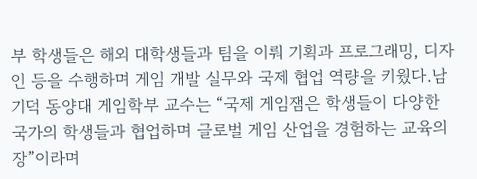부 학생들은 해외 대학생들과 팀을 이뤄 기획과 프로그래밍, 디자인 등을 수행하며 게임 개발 실무와 국제 협업 역량을 키웠다.남기덕 동양대 게임학부 교수는 “국제 게임잼은 학생들이 다양한 국가의 학생들과 협업하며 글로벌 게임 산업을 경험하는 교육의 장”이라며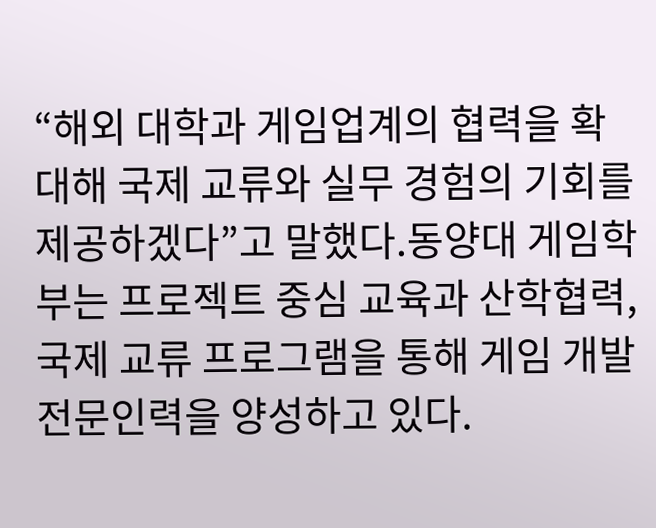“해외 대학과 게임업계의 협력을 확대해 국제 교류와 실무 경험의 기회를 제공하겠다”고 말했다.동양대 게임학부는 프로젝트 중심 교육과 산학협력, 국제 교류 프로그램을 통해 게임 개발 전문인력을 양성하고 있다.